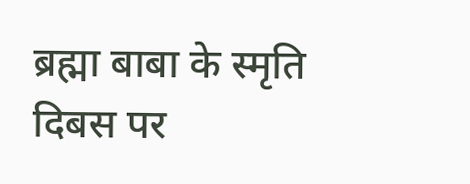ब्रह्मा बाबा के स्मृति दिबस पर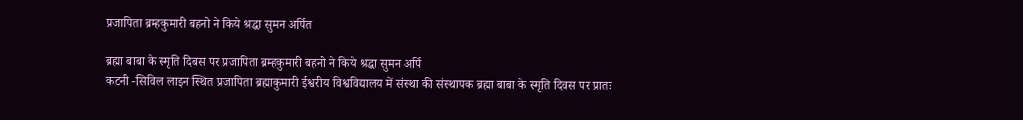प्रजापिता ब्रम्हकुमारी बहनो ने किये श्रद्धा सुमन अर्पित

ब्रह्मा बाबा के स्मृति दिबस पर प्रजापिता ब्रम्हकुमारी बहनो ने किये श्रद्धा सुमन अर्पि
कटनी -सिविल लाइन स्थित प्रजापिता ब्रह्माकुमारी ईश्वरीय विश्वविद्यालय में संस्था की संस्थापक ब्रह्मा बाबा के स्मृति दिवस पर प्रातः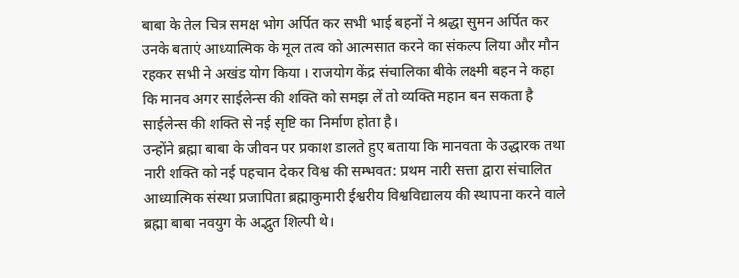बाबा के तेल चित्र समक्ष भोग अर्पित कर सभी भाई बहनों ने श्रद्धा सुमन अर्पित कर उनके बताएं आध्यात्मिक के मूल तत्व को आत्मसात करने का संकल्प लिया और मौन रहकर सभी ने अखंड योग किया । राजयोग केंद्र संचालिका बीके लक्ष्मी बहन ने कहा कि मानव अगर साईलेन्स की शक्ति को समझ लें तो व्यक्ति महान बन सकता है साईलेन्स की शक्ति से नई सृष्टि का निर्माण होता है।
उन्होंने ब्रह्मा बाबा के जीवन पर प्रकाश डालते हुए बताया कि मानवता के उद्धारक तथा नारी शक्ति को नई पहचान देकर विश्व की सम्भवत: प्रथम नारी सत्ता द्वारा संचालित आध्यात्मिक संस्था प्रजापिता ब्रह्माकुमारी ईश्वरीय विश्वविद्यालय की स्थापना करने वाले ब्रह्मा बाबा नवयुग के अद्भुत शिल्पी थे।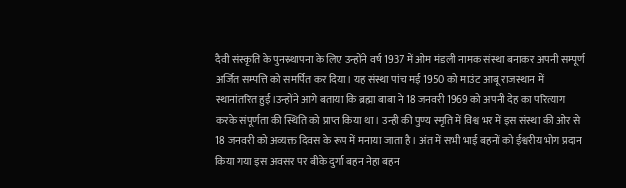दैवी संस्कृति के पुनस्र्थापना के लिए उन्होंने वर्ष 1937 में ओम मंडली नामक संस्था बनाकर अपनी सम्पूर्ण अर्जित सम्पत्ति को समर्पित कर दिया। यह संस्था पांच मई 1950 को माउंट आबू राजस्थान में स्थानांतरित हुई।उन्होंने आगे बताया कि ब्रह्मा बाबा ने 18 जनवरी 1969 को अपनी देह का परित्याग करके संपूर्णता की स्थिति को प्राप्त किया था। उन्ही की पुण्य स्मृति में विश्व भर में इस संस्था की ओर से 18 जनवरी को अव्यक्त दिवस के रूप में मनाया जाता है। अंत में सभी भाई बहनों को ईश्वरीय भोग प्रदान किया गया इस अवसर पर बीके दुर्गा बहन नेहा बहन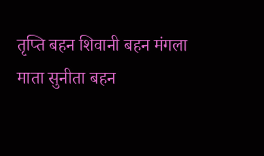तृप्ति बहन शिवानी बहन मंगला माता सुनीता बहन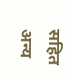सहित अन्य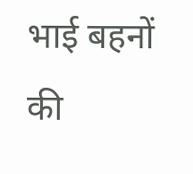भाई बहनों की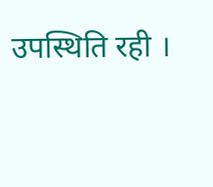उपस्थिति रही ।